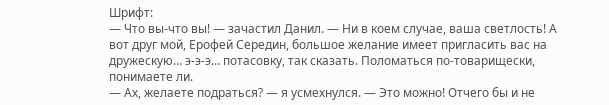Шрифт:
— Что вы-что вы! — зачастил Данил. — Ни в коем случае, ваша светлость! А вот друг мой, Ерофей Середин, большое желание имеет пригласить вас на дружескую… э-э-э… потасовку, так сказать. Поломаться по-товарищески, понимаете ли.
— Ах, желаете подраться? — я усмехнулся. — Это можно! Отчего бы и не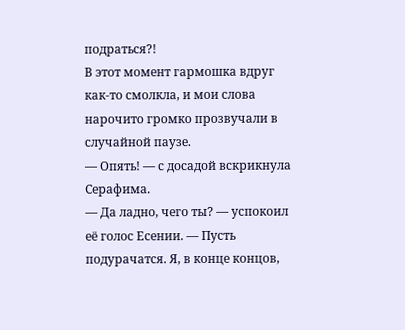подраться?!
В этот момент гармошка вдруг как-то смолкла, и мои слова нарочито громко прозвучали в случайной паузе.
— Опять! — с досадой вскрикнула Серафима.
— Да ладно, чего ты? — успокоил её голос Есении. — Пусть подурачатся. Я, в конце концов,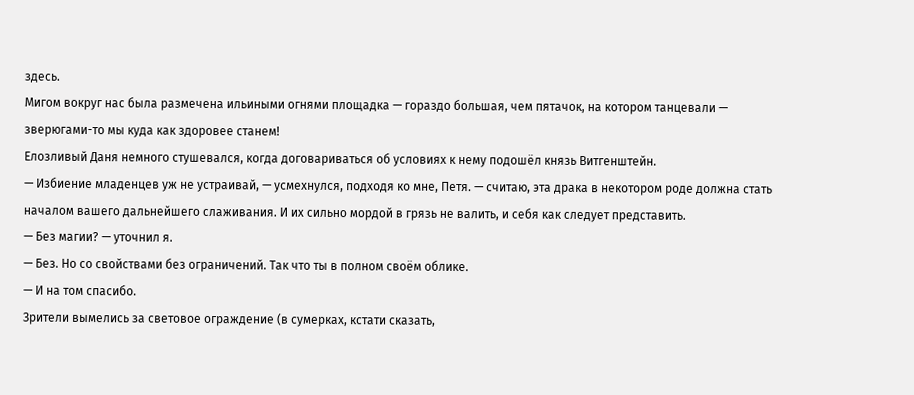здесь.
Мигом вокруг нас была размечена ильиными огнями площадка — гораздо большая, чем пятачок, на котором танцевали — зверюгами-то мы куда как здоровее станем!
Елозливый Даня немного стушевался, когда договариваться об условиях к нему подошёл князь Витгенштейн.
— Избиение младенцев уж не устраивай, — усмехнулся, подходя ко мне, Петя. — считаю, эта драка в некотором роде должна стать началом вашего дальнейшего слаживания. И их сильно мордой в грязь не валить, и себя как следует представить.
— Без магии? — уточнил я.
— Без. Но со свойствами без ограничений. Так что ты в полном своём облике.
— И на том спасибо.
Зрители вымелись за световое ограждение (в сумерках, кстати сказать,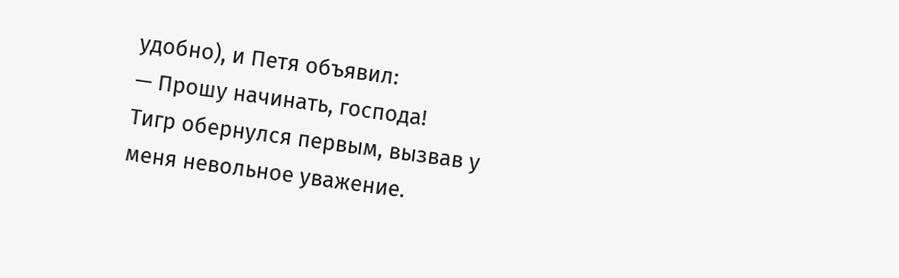удобно), и Петя объявил:
— Прошу начинать, господа!
Тигр обернулся первым, вызвав у меня невольное уважение.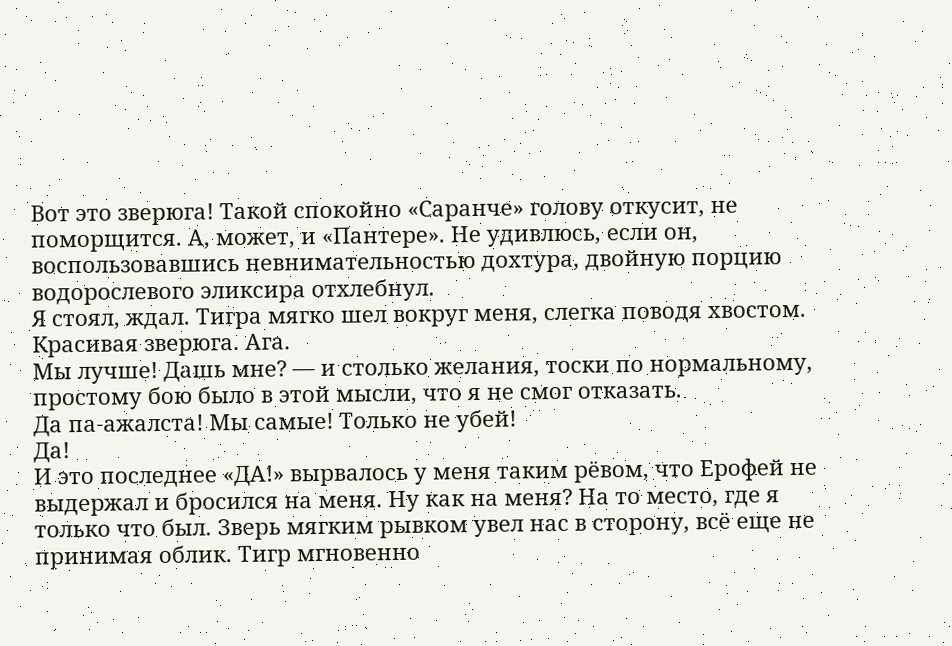Вот это зверюга! Такой спокойно «Саранче» голову откусит, не поморщится. А, может, и «Пантере». Не удивлюсь, если он, воспользовавшись невнимательностью дохтура, двойную порцию водорослевого эликсира отхлебнул.
Я стоял, ждал. Тигра мягко шел вокруг меня, слегка поводя хвостом. Красивая зверюга. Ага.
Мы лучше! Дашь мне? — и столько желания, тоски по нормальному, простому бою было в этой мысли, что я не смог отказать.
Да па-ажалста! Мы самые! Только не убей!
Да!
И это последнее «ДА!» вырвалось у меня таким рёвом, что Ерофей не выдержал и бросился на меня. Ну как на меня? На то место, где я только что был. Зверь мягким рывком увел нас в сторону, всё еще не принимая облик. Тигр мгновенно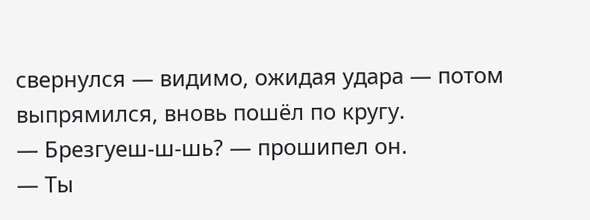свернулся — видимо, ожидая удара — потом выпрямился, вновь пошёл по кругу.
— Брезгуеш-ш-шь? — прошипел он.
— Ты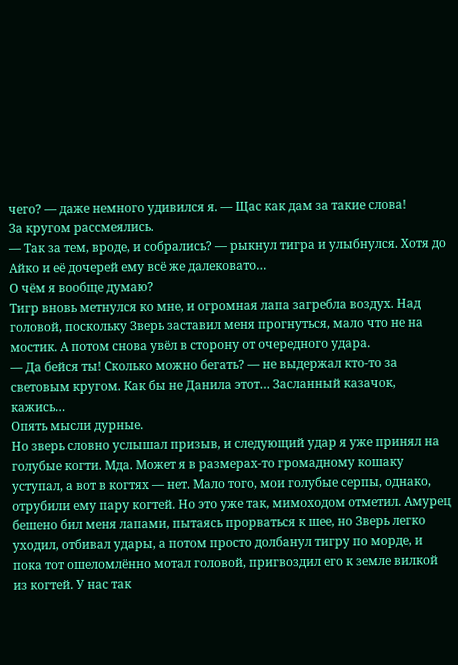чего? — даже немного удивился я. — Щас как дам за такие слова!
За кругом рассмеялись.
— Так за тем, вроде, и собрались? — рыкнул тигра и улыбнулся. Хотя до Айко и её дочерей ему всё же далековато…
О чём я вообще думаю?
Тигр вновь метнулся ко мне, и огромная лапа загребла воздух. Над головой, поскольку Зверь заставил меня прогнуться, мало что не на мостик. А потом снова увёл в сторону от очередного удара.
— Да бейся ты! Сколько можно бегать? — не выдержал кто-то за световым кругом. Как бы не Данила этот… Засланный казачок, кажись…
Опять мысли дурные.
Но зверь словно услышал призыв, и следующий удар я уже принял на голубые когти. Мда. Может я в размерах-то громадному кошаку уступал, а вот в когтях — нет. Мало того, мои голубые серпы, однако, отрубили ему пару когтей. Но это уже так, мимоходом отметил. Амурец бешено бил меня лапами, пытаясь прорваться к шее, но Зверь легко уходил, отбивал удары, а потом просто долбанул тигру по морде, и пока тот ошеломлённо мотал головой, пригвоздил его к земле вилкой из когтей. У нас так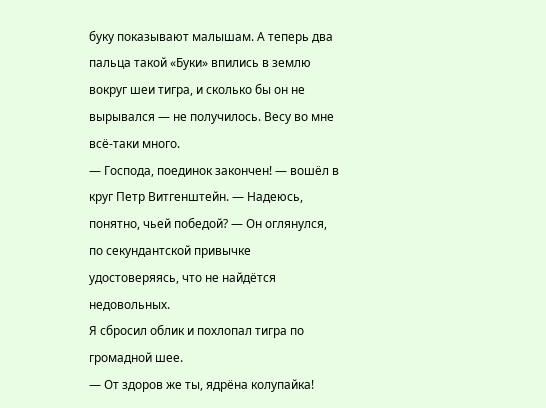буку показывают малышам. А теперь два пальца такой «Буки» впились в землю вокруг шеи тигра, и сколько бы он не вырывался — не получилось. Весу во мне всё-таки много.
— Господа, поединок закончен! — вошёл в круг Петр Витгенштейн. — Надеюсь, понятно, чьей победой? — Он оглянулся, по секундантской привычке удостоверяясь, что не найдётся недовольных.
Я сбросил облик и похлопал тигра по громадной шее.
— От здоров же ты, ядрёна колупайка!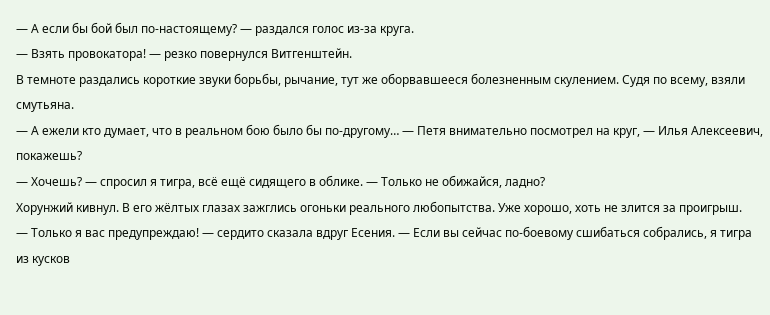— А если бы бой был по-настоящему? — раздался голос из-за круга.
— Взять провокатора! — резко повернулся Витгенштейн.
В темноте раздались короткие звуки борьбы, рычание, тут же оборвавшееся болезненным скулением. Судя по всему, взяли смутьяна.
— А ежели кто думает, что в реальном бою было бы по-другому… — Петя внимательно посмотрел на круг, — Илья Алексеевич, покажешь?
— Хочешь? — спросил я тигра, всё ещё сидящего в облике. — Только не обижайся, ладно?
Хорунжий кивнул. В его жёлтых глазах зажглись огоньки реального любопытства. Уже хорошо, хоть не злится за проигрыш.
— Только я вас предупреждаю! — сердито сказала вдруг Есения. — Если вы сейчас по-боевому сшибаться собрались, я тигра из кусков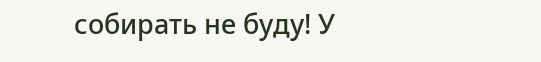собирать не буду! У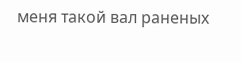меня такой вал раненых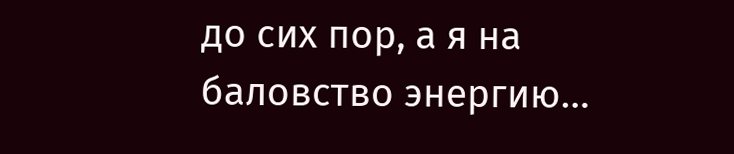до сих пор, а я на баловство энергию…